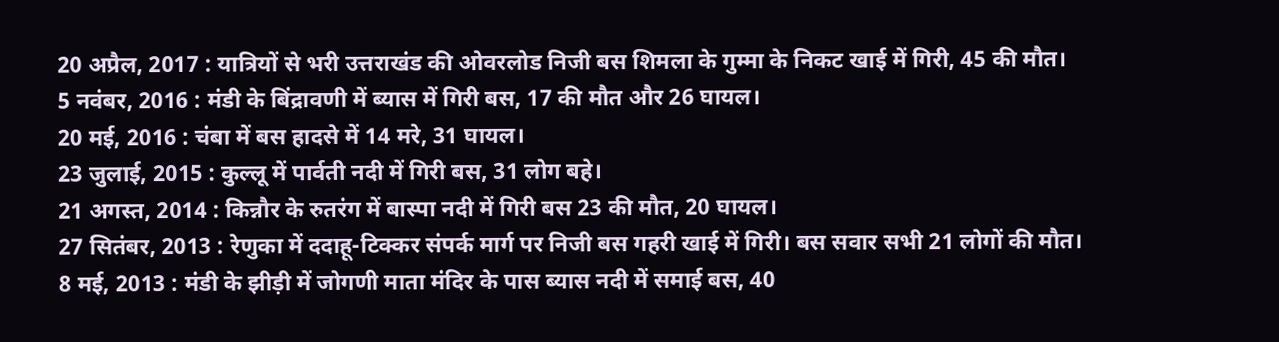20 अप्रैल, 2017 : यात्रियों से भरी उत्तराखंड की ओवरलोड निजी बस शिमला के गुम्मा के निकट खाई में गिरी, 45 की मौत।
5 नवंबर, 2016 : मंडी के बिंद्रावणी में ब्यास में गिरी बस, 17 की मौत और 26 घायल।
20 मई, 2016 : चंबा में बस हादसे में 14 मरे, 31 घायल।
23 जुलाई, 2015 : कुल्लू में पार्वती नदी में गिरी बस, 31 लोग बहे।
21 अगस्त, 2014 : किन्नौर के रुतरंग में बास्पा नदी में गिरी बस 23 की मौत, 20 घायल।
27 सितंबर, 2013 : रेणुका में ददाहू-टिक्कर संपर्क मार्ग पर निजी बस गहरी खाई में गिरी। बस सवार सभी 21 लोगों की मौत।
8 मई, 2013 : मंडी के झीड़ी में जोगणी माता मंदिर के पास ब्यास नदी में समाई बस, 40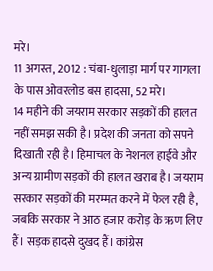मरे।
11 अगस्त, 2012 : चंबा-धुलाड़ा मार्ग पर गागला के पास ओवरलोड बस हादसा, 52 मरे।
14 महीने की जयराम सरकार सड़कों की हालत नहीं समझ सकी है। प्रदेश की जनता को सपने दिखाती रही है। हिमाचल के नेशनल हाईवे और अन्य ग्रामीण सड़कों की हालत खराब है। जयराम सरकार सड़कों की मरम्मत करने में फेल रही है, जबकि सरकार ने आठ हजार करोड़ के ऋण लिए हैं। सड़क हादसे दुखद हैं। कांग्रेस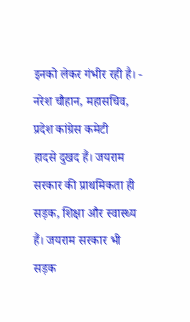इनको लेकर गंभीर रही है। - नरेश चौहान, महासचिव, प्रदेश कांग्रेस कमेटी
हादसे दुखद हैं। जयराम सरकार की प्राथमिकता ही सड़क, शिक्षा और स्वास्थ्य हैं। जयराम सरकार भी सड़क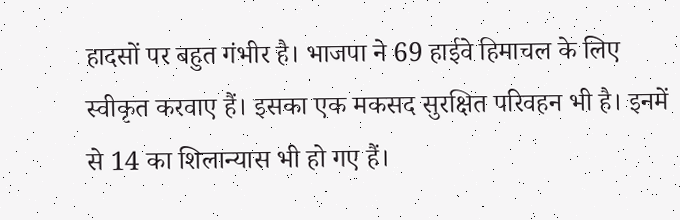हादसों पर बहुत गंभीर है। भाजपा ने 69 हाईवे हिमाचल के लिए स्वीकृत करवाए हैं। इसका एक मकसद सुरक्षित परिवहन भी है। इनमें से 14 का शिलान्यास भी हो गए हैं।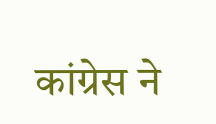कांग्रेस ने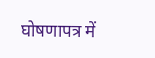घोषणापत्र में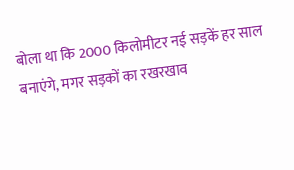बोला था कि 2000 किलोमीटर नई सड़कें हर साल बनाएंगे, मगर सड़कों का रखरखाव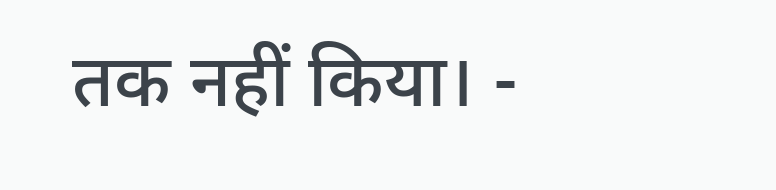तक नहीं किया। -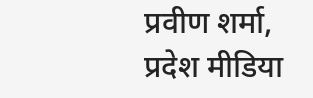प्रवीण शर्मा, प्रदेश मीडिया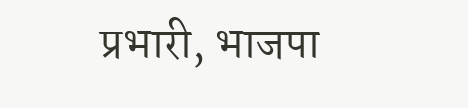प्रभारी, भाजपा